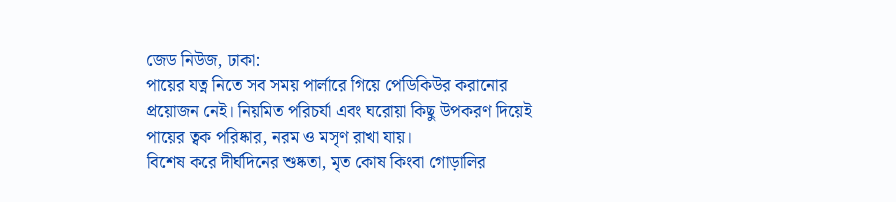জেড নিউজ, ঢাকা:
পায়ের যত্ন নিতে সব সময় পার্লারে গিয়ে পেডিকিউর করানোর প্রয়োজন নেই। নিয়মিত পরিচর্যা এবং ঘরোয়া কিছু উপকরণ দিয়েই পায়ের ত্বক পরিষ্কার, নরম ও মসৃণ রাখা যায়।
বিশেষ করে দীর্ঘদিনের শুষ্কতা, মৃত কোষ কিংবা গোড়ালির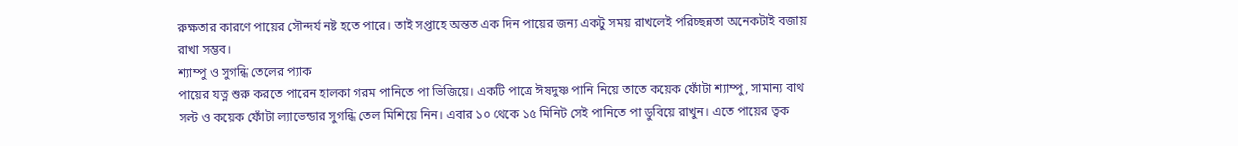রুক্ষতার কারণে পায়ের সৌন্দর্য নষ্ট হতে পারে। তাই সপ্তাহে অন্তত এক দিন পায়ের জন্য একটু সময় রাখলেই পরিচ্ছন্নতা অনেকটাই বজায় রাখা সম্ভব।
শ্যাম্পু ও সুগন্ধি তেলের প্যাক
পায়ের যত্ন শুরু করতে পারেন হালকা গরম পানিতে পা ভিজিয়ে। একটি পাত্রে ঈষদুষ্ণ পানি নিয়ে তাতে কয়েক ফোঁটা শ্যাম্পু, সামান্য বাথ সল্ট ও কয়েক ফোঁটা ল্যাভেন্ডার সুগন্ধি তেল মিশিয়ে নিন। এবার ১০ থেকে ১৫ মিনিট সেই পানিতে পা ডুবিয়ে রাখুন। এতে পায়ের ত্বক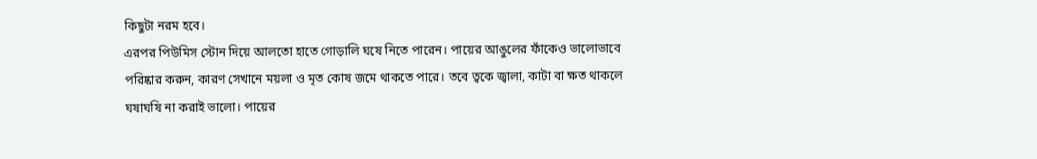কিছুটা নরম হবে।
এরপর পিউমিস স্টোন দিয়ে আলতো হাতে গোড়ালি ঘষে নিতে পারেন। পায়ের আঙুলের ফাঁকেও ভালোভাবে পরিষ্কার করুন, কারণ সেখানে ময়লা ও মৃত কোষ জমে থাকতে পারে। তবে ত্বকে জ্বালা, কাটা বা ক্ষত থাকলে ঘষাঘষি না করাই ভালো। পায়ের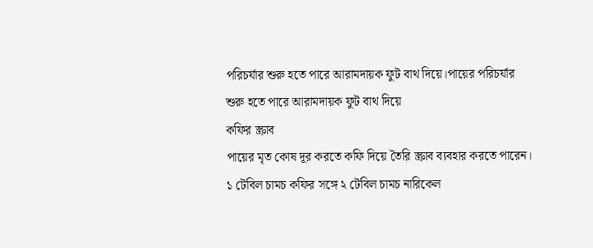পরিচর্যার শুরু হতে পারে আরামদায়ক ফুট বাথ দিয়ে।পায়ের পরিচর্যার শুরু হতে পারে আরামদায়ক ফুট বাথ দিয়ে
কফির স্ক্রাব
পায়ের মৃত কোষ দূর করতে কফি দিয়ে তৈরি স্ক্রাব ব্যবহার করতে পারেন। ১ টেবিল চামচ কফির সঙ্গে ২ টেবিল চামচ নারিকেল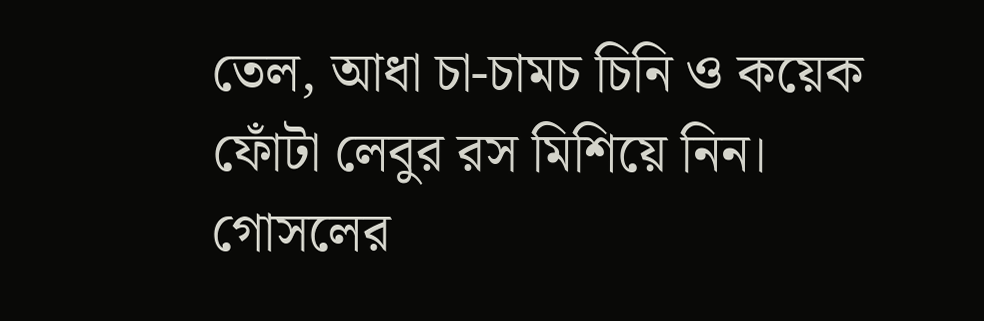তেল, আধা চা-চামচ চিনি ও কয়েক ফোঁটা লেবুর রস মিশিয়ে নিন। গোসলের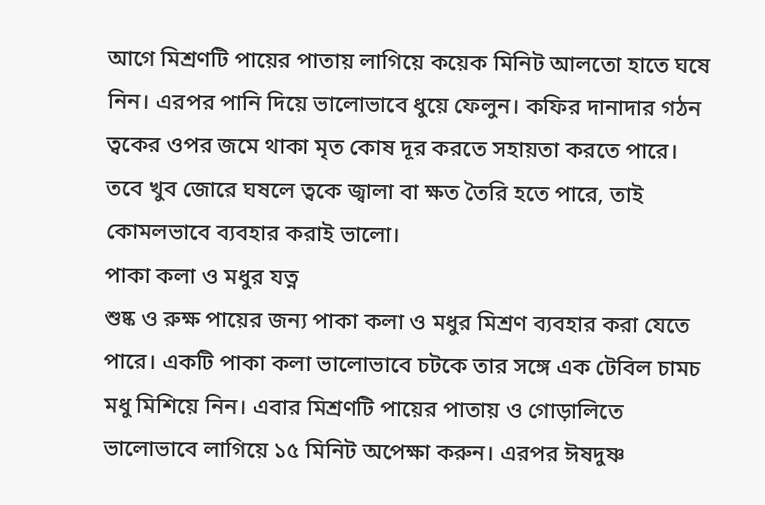আগে মিশ্রণটি পায়ের পাতায় লাগিয়ে কয়েক মিনিট আলতো হাতে ঘষে নিন। এরপর পানি দিয়ে ভালোভাবে ধুয়ে ফেলুন। কফির দানাদার গঠন ত্বকের ওপর জমে থাকা মৃত কোষ দূর করতে সহায়তা করতে পারে। তবে খুব জোরে ঘষলে ত্বকে জ্বালা বা ক্ষত তৈরি হতে পারে, তাই কোমলভাবে ব্যবহার করাই ভালো।
পাকা কলা ও মধুর যত্ন
শুষ্ক ও রুক্ষ পায়ের জন্য পাকা কলা ও মধুর মিশ্রণ ব্যবহার করা যেতে পারে। একটি পাকা কলা ভালোভাবে চটকে তার সঙ্গে এক টেবিল চামচ মধু মিশিয়ে নিন। এবার মিশ্রণটি পায়ের পাতায় ও গোড়ালিতে ভালোভাবে লাগিয়ে ১৫ মিনিট অপেক্ষা করুন। এরপর ঈষদুষ্ণ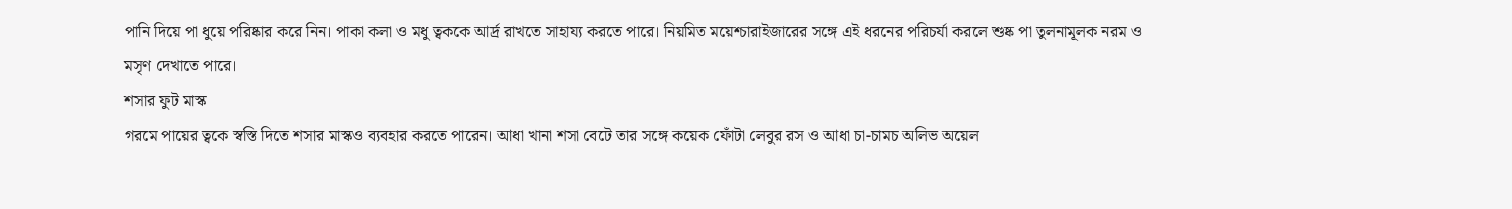পানি দিয়ে পা ধুয়ে পরিষ্কার করে নিন। পাকা কলা ও মধু ত্বককে আর্দ্র রাখতে সাহায্য করতে পারে। নিয়মিত ময়েশ্চারাইজারের সঙ্গে এই ধরনের পরিচর্যা করলে শুষ্ক পা তুলনামূলক নরম ও মসৃণ দেখাতে পারে।
শসার ফুট মাস্ক
গরমে পায়ের ত্বকে স্বস্তি দিতে শসার মাস্কও ব্যবহার করতে পারেন। আধা খানা শসা বেটে তার সঙ্গে কয়েক ফোঁটা লেবুর রস ও আধা চা-চামচ অলিভ অয়েল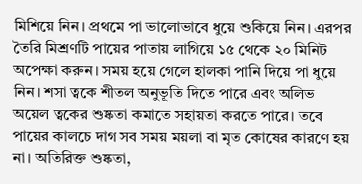মিশিয়ে নিন। প্রথমে পা ভালোভাবে ধুয়ে শুকিয়ে নিন। এরপর তৈরি মিশ্রণটি পায়ের পাতায় লাগিয়ে ১৫ থেকে ২০ মিনিট অপেক্ষা করুন। সময় হয়ে গেলে হালকা পানি দিয়ে পা ধুয়ে নিন। শসা ত্বকে শীতল অনুভূতি দিতে পারে এবং অলিভ অয়েল ত্বকের শুষ্কতা কমাতে সহায়তা করতে পারে। তবে পায়ের কালচে দাগ সব সময় ময়লা বা মৃত কোষের কারণে হয় না। অতিরিক্ত শুষ্কতা,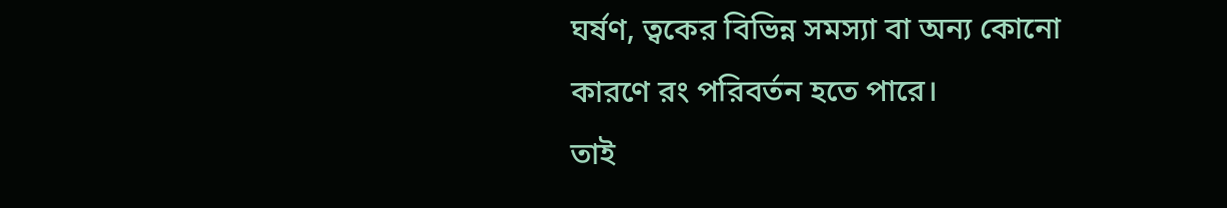ঘর্ষণ, ত্বকের বিভিন্ন সমস্যা বা অন্য কোনো কারণে রং পরিবর্তন হতে পারে।
তাই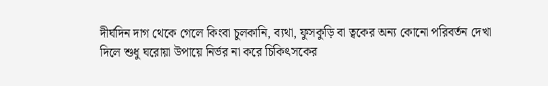দীর্ঘদিন দাগ থেকে গেলে কিংবা চুলকানি, ব্যথা, ফুসকুড়ি বা ত্বকের অন্য কোনো পরিবর্তন দেখা দিলে শুধু ঘরোয়া উপায়ে নির্ভর না করে চিকিৎসকের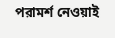পরামর্শ নেওয়াই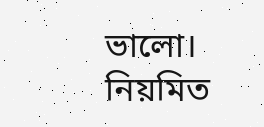ভালো। নিয়মিত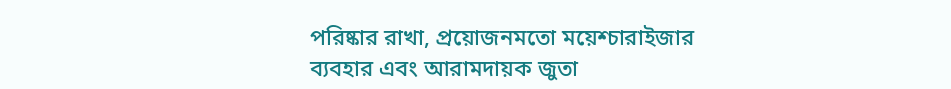পরিষ্কার রাখা, প্রয়োজনমতো ময়েশ্চারাইজার ব্যবহার এবং আরামদায়ক জুতা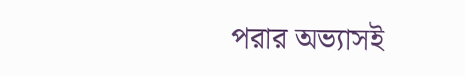পরার অভ্যাসই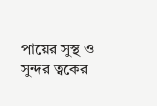পায়ের সুস্থ ও সুন্দর ত্বকের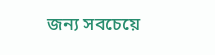জন্য সবচেয়ে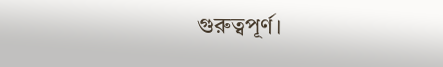গুরুত্বপূর্ণ।